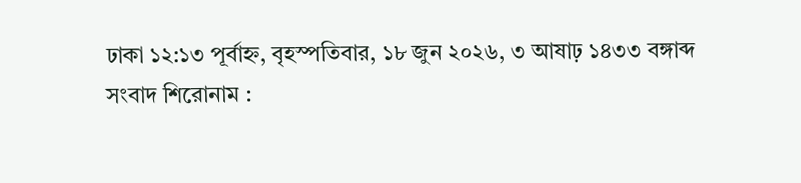ঢাকা ১২:১৩ পূর্বাহ্ন, বৃহস্পতিবার, ১৮ জুন ২০২৬, ৩ আষাঢ় ১৪৩৩ বঙ্গাব্দ
সংবাদ শিরোনাম :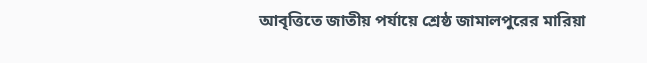আবৃত্তিতে জাতীয় পর্যায়ে শ্রেষ্ঠ জামালপুরের মারিয়া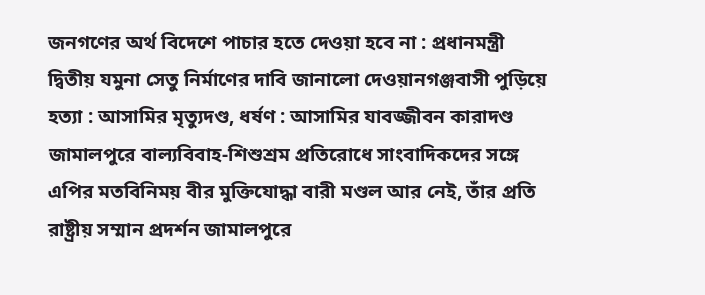জনগণের অর্থ বিদেশে পাচার হতে দেওয়া হবে না : প্রধানমন্ত্রী দ্বিতীয় যমুনা সেতু নির্মাণের দাবি জানালো দেওয়ানগঞ্জবাসী পুড়িয়ে হত্যা : আসামির মৃত্যুদণ্ড, ধর্ষণ : আসামির যাবজ্জীবন কারাদণ্ড জামালপুরে বাল্যবিবাহ-শিশুশ্রম প্রতিরোধে সাংবাদিকদের সঙ্গে এপির মতবিনিময় বীর মুক্তিযোদ্ধা বারী মণ্ডল আর নেই, তাঁর প্রতি রাষ্ট্রীয় সম্মান প্রদর্শন জামালপুরে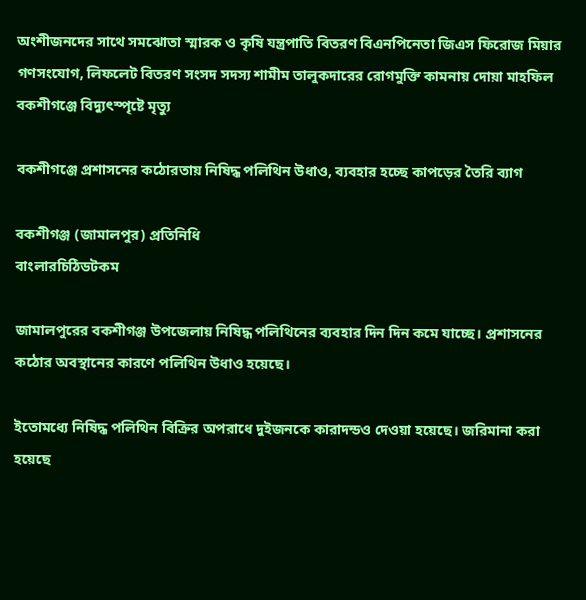অংশীজনদের সাথে সমঝোতা স্মারক ও কৃষি যন্ত্রপাতি বিতরণ বিএনপিনেতা জিএস ফিরোজ মিয়ার গণসংযোগ, লিফলেট বিতরণ সংসদ সদস্য শামীম তালুকদারের রোগমুক্তি কামনায় দোয়া মাহফিল বকশীগঞ্জে বিদ্যুৎস্পৃষ্টে মৃত্যু

বকশীগঞ্জে প্রশাসনের কঠোরতায় নিষিদ্ধ পলিথিন উধাও, ব্যবহার হচ্ছে কাপড়ের তৈরি ব্যাগ

বকশীগঞ্জ (জামালপুর) প্রতিনিধি
বাংলারচিঠিডটকম

জামালপুরের বকশীগঞ্জ উপজেলায় নিষিদ্ধ পলিথিনের ব্যবহার দিন দিন কমে যাচ্ছে। প্রশাসনের কঠোর অবস্থানের কারণে পলিথিন উধাও হয়েছে।

ইতোমধ্যে নিষিদ্ধ পলিথিন বিক্রির অপরাধে দুইজনকে কারাদন্ডও দেওয়া হয়েছে। জরিমানা করা হয়েছে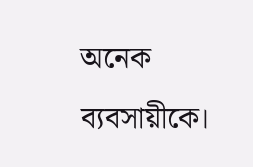অনেক ব্যবসায়ীকে।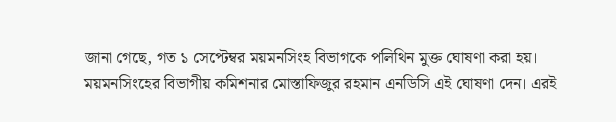জানা গেছে, গত ১ সেপ্টেম্বর ময়মনসিংহ বিভাগকে পলিথিন মুক্ত ঘোষণা করা হয়। ময়মনসিংহের বিভাগীয় কমিশনার মোস্তাফিজুর রহমান এনডিসি এই ঘোষণা দেন। এরই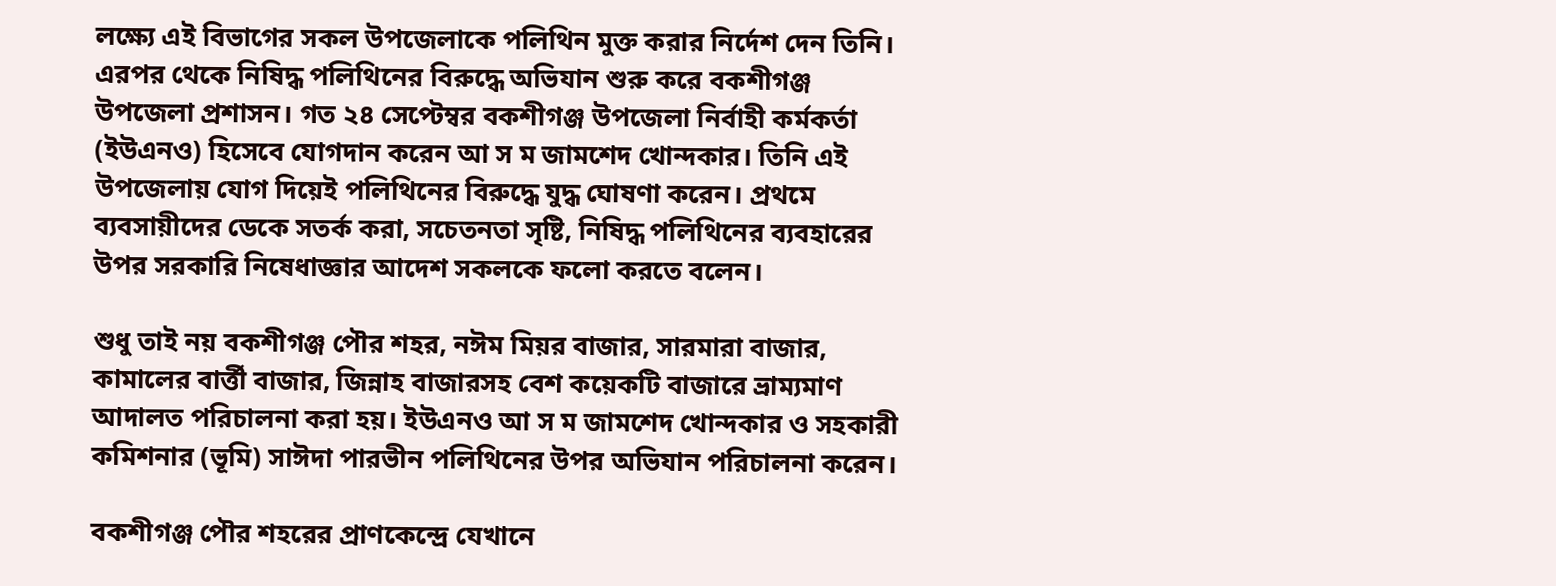লক্ষ্যে এই বিভাগের সকল উপজেলাকে পলিথিন মুক্ত করার নির্দেশ দেন তিনি। এরপর থেকে নিষিদ্ধ পলিথিনের বিরুদ্ধে অভিযান শুরু করে বকশীগঞ্জ উপজেলা প্রশাসন। গত ২৪ সেপ্টেম্বর বকশীগঞ্জ উপজেলা নির্বাহী কর্মকর্তা (ইউএনও) হিসেবে যোগদান করেন আ স ম জামশেদ খোন্দকার। তিনি এই উপজেলায় যোগ দিয়েই পলিথিনের বিরুদ্ধে যুদ্ধ ঘোষণা করেন। প্রথমে ব্যবসায়ীদের ডেকে সতর্ক করা, সচেতনতা সৃষ্টি, নিষিদ্ধ পলিথিনের ব্যবহারের উপর সরকারি নিষেধাজ্ঞার আদেশ সকলকে ফলো করতে বলেন।

শুধু তাই নয় বকশীগঞ্জ পৌর শহর, নঈম মিয়র বাজার, সারমারা বাজার, কামালের বার্ত্তী বাজার, জিন্নাহ বাজারসহ বেশ কয়েকটি বাজারে ভ্রাম্যমাণ আদালত পরিচালনা করা হয়। ইউএনও আ স ম জামশেদ খোন্দকার ও সহকারী কমিশনার (ভূমি) সাঈদা পারভীন পলিথিনের উপর অভিযান পরিচালনা করেন।

বকশীগঞ্জ পৌর শহরের প্রাণকেন্দ্রে যেখানে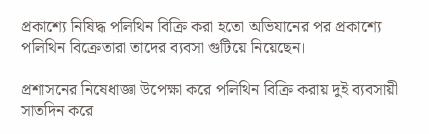প্রকাশ্যে নিষিদ্ধ পলিথিন বিক্রি করা হতো অভিযানের পর প্রকাশ্যে পলিথিন বিক্রেতারা তাদের ব্যবসা গুটিয়ে নিয়েছেন।

প্রশাসনের নিষেধাজ্ঞা উপেক্ষা করে পলিথিন বিক্রি করায় দুই ব্যবসায়ী সাতদিন করে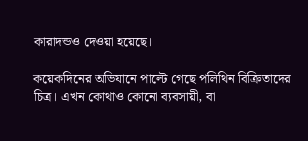কারাদন্ডও দেওয়া হয়েছে।

কয়েকদিনের অভিযানে পাল্টে গেছে পলিথিন বিক্রিতাদের চিত্র। এখন কোথাও কোনো ব্যবসায়ী, বা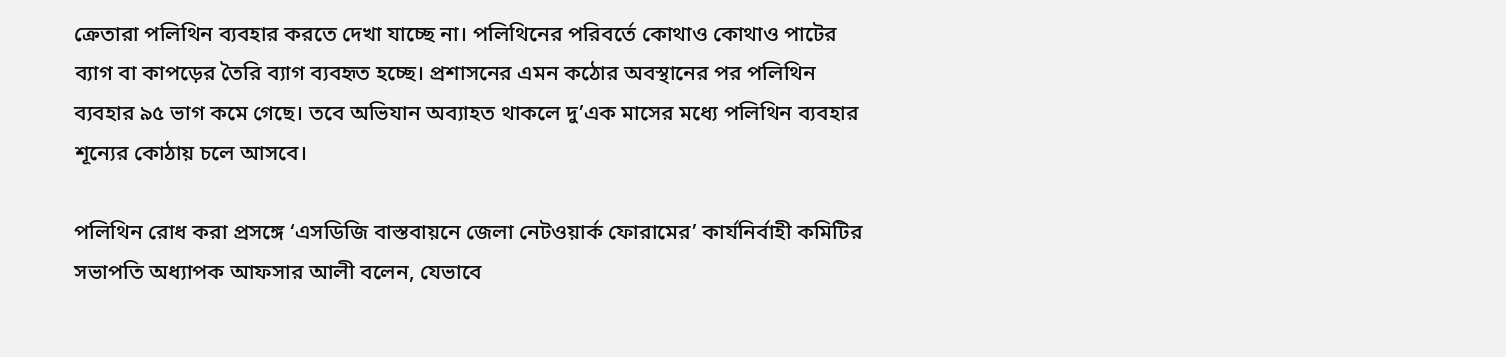ক্রেতারা পলিথিন ব্যবহার করতে দেখা যাচ্ছে না। পলিথিনের পরিবর্তে কোথাও কোথাও পাটের ব্যাগ বা কাপড়ের তৈরি ব্যাগ ব্যবহৃত হচ্ছে। প্রশাসনের এমন কঠোর অবস্থানের পর পলিথিন ব্যবহার ৯৫ ভাগ কমে গেছে। তবে অভিযান অব্যাহত থাকলে দু’এক মাসের মধ্যে পলিথিন ব্যবহার শূন্যের কোঠায় চলে আসবে।

পলিথিন রোধ করা প্রসঙ্গে ‘এসডিজি বাস্তবায়নে জেলা নেটওয়ার্ক ফোরামের’ কার্যনির্বাহী কমিটির সভাপতি অধ্যাপক আফসার আলী বলেন, যেভাবে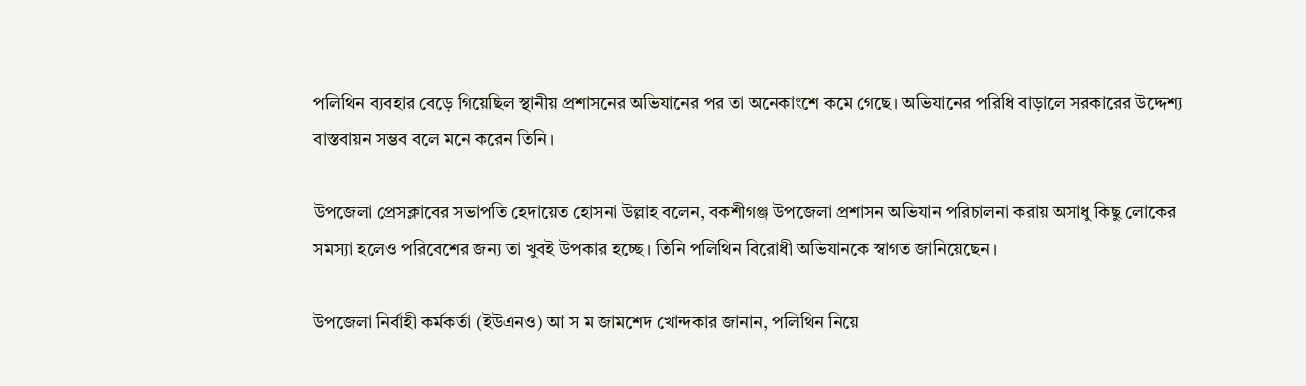পলিথিন ব্যবহার বেড়ে গিয়েছিল স্থানীয় প্রশাসনের অভিযানের পর তা অনেকাংশে কমে গেছে। অভিযানের পরিধি বাড়ালে সরকারের উদ্দেশ্য বাস্তবায়ন সম্ভব বলে মনে করেন তিনি।

উপজেলা প্রেসক্লাবের সভাপতি হেদায়েত হোসনা উল্লাহ বলেন, বকশীগঞ্জ উপজেলা প্রশাসন অভিযান পরিচালনা করায় অসাধু কিছু লোকের সমস্যা হলেও পরিবেশের জন্য তা খুবই উপকার হচ্ছে। তিনি পলিথিন বিরোধী অভিযানকে স্বাগত জানিয়েছেন।

উপজেলা নির্বাহী কর্মকর্তা (ইউএনও) আ স ম জামশেদ খোন্দকার জানান, পলিথিন নিয়ে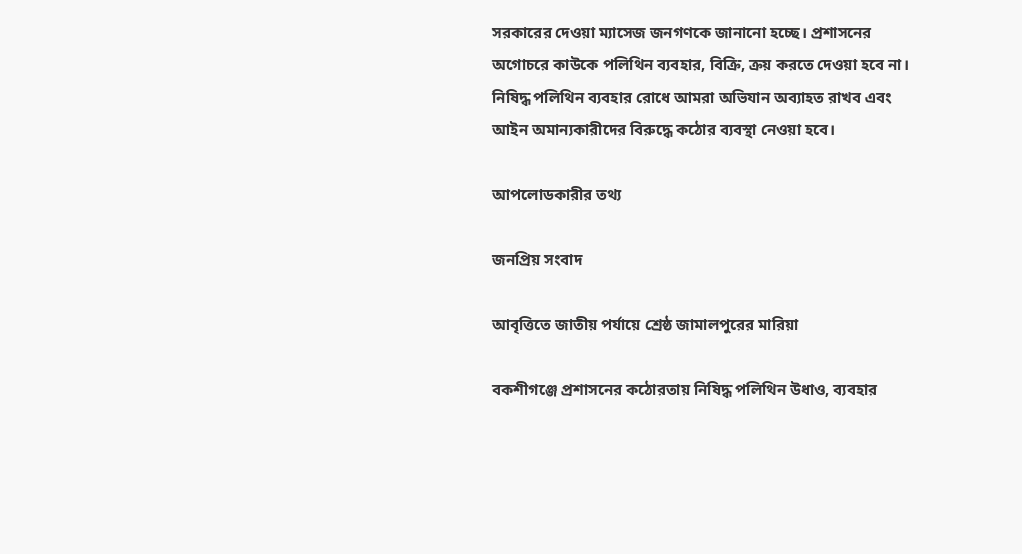সরকারের দেওয়া ম্যাসেজ জনগণকে জানানো হচ্ছে। প্রশাসনের অগোচরে কাউকে পলিথিন ব্যবহার, বিক্রি, ক্রয় করতে দেওয়া হবে না। নিষিদ্ধ পলিথিন ব্যবহার রোধে আমরা অভিযান অব্যাহত রাখব এবং আইন অমান্যকারীদের বিরুদ্ধে কঠোর ব্যবস্থা নেওয়া হবে।

আপলোডকারীর তথ্য

জনপ্রিয় সংবাদ

আবৃত্তিতে জাতীয় পর্যায়ে শ্রেষ্ঠ জামালপুরের মারিয়া

বকশীগঞ্জে প্রশাসনের কঠোরতায় নিষিদ্ধ পলিথিন উধাও, ব্যবহার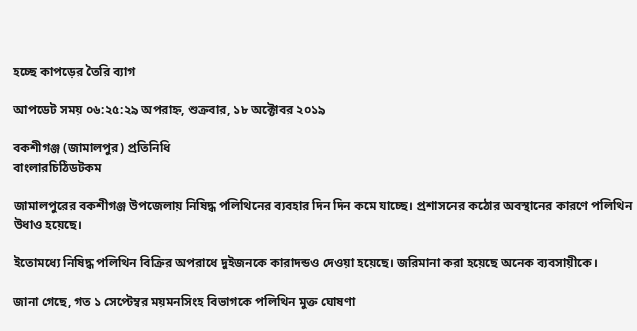হচ্ছে কাপড়ের তৈরি ব্যাগ

আপডেট সময় ০৬:২৫:২৯ অপরাহ্ন, শুক্রবার, ১৮ অক্টোবর ২০১৯

বকশীগঞ্জ (জামালপুর) প্রতিনিধি
বাংলারচিঠিডটকম

জামালপুরের বকশীগঞ্জ উপজেলায় নিষিদ্ধ পলিথিনের ব্যবহার দিন দিন কমে যাচ্ছে। প্রশাসনের কঠোর অবস্থানের কারণে পলিথিন উধাও হয়েছে।

ইতোমধ্যে নিষিদ্ধ পলিথিন বিক্রির অপরাধে দুইজনকে কারাদন্ডও দেওয়া হয়েছে। জরিমানা করা হয়েছে অনেক ব্যবসায়ীকে।

জানা গেছে, গত ১ সেপ্টেম্বর ময়মনসিংহ বিভাগকে পলিথিন মুক্ত ঘোষণা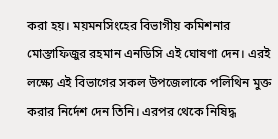করা হয়। ময়মনসিংহের বিভাগীয় কমিশনার মোস্তাফিজুর রহমান এনডিসি এই ঘোষণা দেন। এরই লক্ষ্যে এই বিভাগের সকল উপজেলাকে পলিথিন মুক্ত করার নির্দেশ দেন তিনি। এরপর থেকে নিষিদ্ধ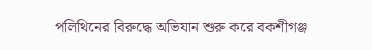পলিথিনের বিরুদ্ধে অভিযান শুরু করে বকশীগঞ্জ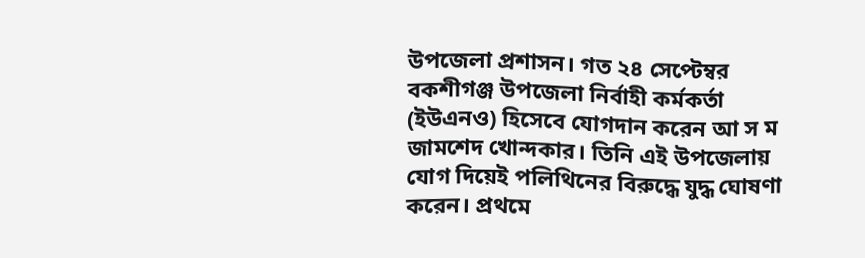উপজেলা প্রশাসন। গত ২৪ সেপ্টেম্বর বকশীগঞ্জ উপজেলা নির্বাহী কর্মকর্তা (ইউএনও) হিসেবে যোগদান করেন আ স ম জামশেদ খোন্দকার। তিনি এই উপজেলায় যোগ দিয়েই পলিথিনের বিরুদ্ধে যুদ্ধ ঘোষণা করেন। প্রথমে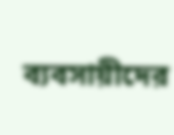ব্যবসায়ীদের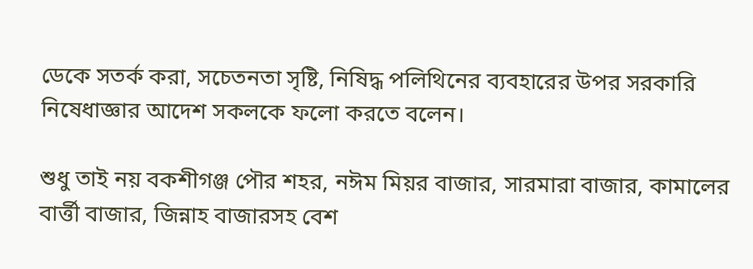ডেকে সতর্ক করা, সচেতনতা সৃষ্টি, নিষিদ্ধ পলিথিনের ব্যবহারের উপর সরকারি নিষেধাজ্ঞার আদেশ সকলকে ফলো করতে বলেন।

শুধু তাই নয় বকশীগঞ্জ পৌর শহর, নঈম মিয়র বাজার, সারমারা বাজার, কামালের বার্ত্তী বাজার, জিন্নাহ বাজারসহ বেশ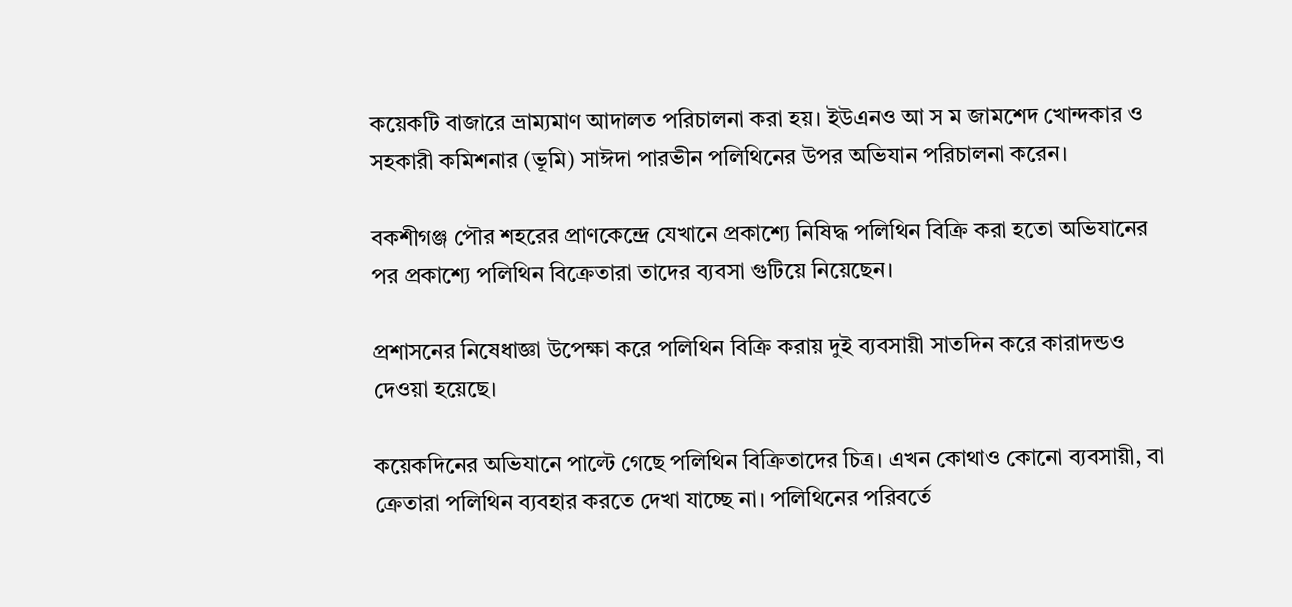কয়েকটি বাজারে ভ্রাম্যমাণ আদালত পরিচালনা করা হয়। ইউএনও আ স ম জামশেদ খোন্দকার ও সহকারী কমিশনার (ভূমি) সাঈদা পারভীন পলিথিনের উপর অভিযান পরিচালনা করেন।

বকশীগঞ্জ পৌর শহরের প্রাণকেন্দ্রে যেখানে প্রকাশ্যে নিষিদ্ধ পলিথিন বিক্রি করা হতো অভিযানের পর প্রকাশ্যে পলিথিন বিক্রেতারা তাদের ব্যবসা গুটিয়ে নিয়েছেন।

প্রশাসনের নিষেধাজ্ঞা উপেক্ষা করে পলিথিন বিক্রি করায় দুই ব্যবসায়ী সাতদিন করে কারাদন্ডও দেওয়া হয়েছে।

কয়েকদিনের অভিযানে পাল্টে গেছে পলিথিন বিক্রিতাদের চিত্র। এখন কোথাও কোনো ব্যবসায়ী, বা ক্রেতারা পলিথিন ব্যবহার করতে দেখা যাচ্ছে না। পলিথিনের পরিবর্তে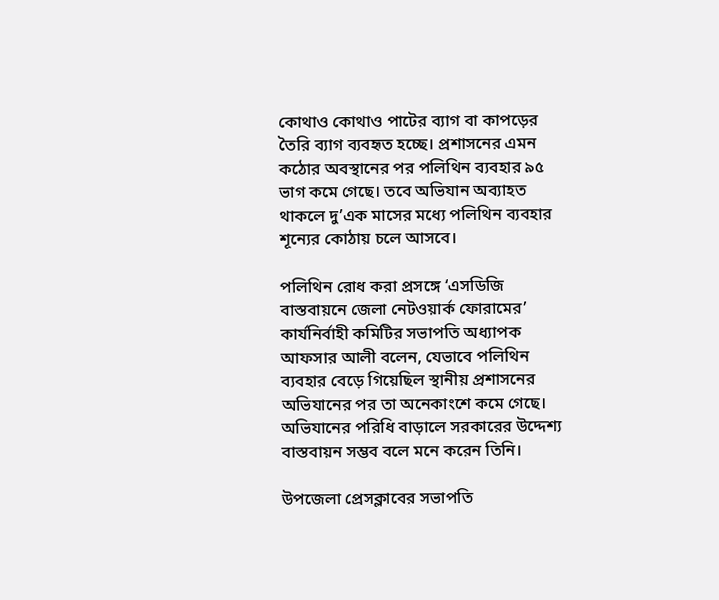কোথাও কোথাও পাটের ব্যাগ বা কাপড়ের তৈরি ব্যাগ ব্যবহৃত হচ্ছে। প্রশাসনের এমন কঠোর অবস্থানের পর পলিথিন ব্যবহার ৯৫ ভাগ কমে গেছে। তবে অভিযান অব্যাহত থাকলে দু’এক মাসের মধ্যে পলিথিন ব্যবহার শূন্যের কোঠায় চলে আসবে।

পলিথিন রোধ করা প্রসঙ্গে ‘এসডিজি বাস্তবায়নে জেলা নেটওয়ার্ক ফোরামের’ কার্যনির্বাহী কমিটির সভাপতি অধ্যাপক আফসার আলী বলেন, যেভাবে পলিথিন ব্যবহার বেড়ে গিয়েছিল স্থানীয় প্রশাসনের অভিযানের পর তা অনেকাংশে কমে গেছে। অভিযানের পরিধি বাড়ালে সরকারের উদ্দেশ্য বাস্তবায়ন সম্ভব বলে মনে করেন তিনি।

উপজেলা প্রেসক্লাবের সভাপতি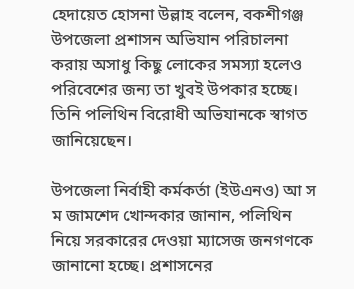হেদায়েত হোসনা উল্লাহ বলেন, বকশীগঞ্জ উপজেলা প্রশাসন অভিযান পরিচালনা করায় অসাধু কিছু লোকের সমস্যা হলেও পরিবেশের জন্য তা খুবই উপকার হচ্ছে। তিনি পলিথিন বিরোধী অভিযানকে স্বাগত জানিয়েছেন।

উপজেলা নির্বাহী কর্মকর্তা (ইউএনও) আ স ম জামশেদ খোন্দকার জানান, পলিথিন নিয়ে সরকারের দেওয়া ম্যাসেজ জনগণকে জানানো হচ্ছে। প্রশাসনের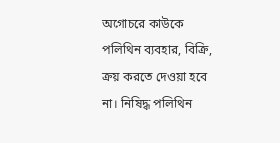অগোচরে কাউকে পলিথিন ব্যবহার, বিক্রি, ক্রয় করতে দেওয়া হবে না। নিষিদ্ধ পলিথিন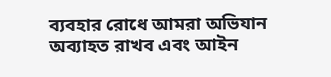ব্যবহার রোধে আমরা অভিযান অব্যাহত রাখব এবং আইন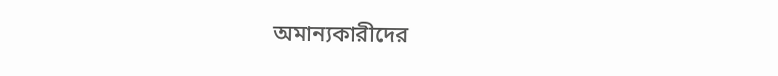অমান্যকারীদের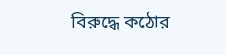বিরুদ্ধে কঠোর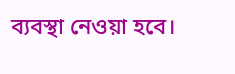ব্যবস্থা নেওয়া হবে।